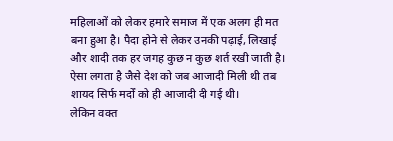महिलाओं को लेकर हमारे समाज में एक अलग ही मत बना हुआ है। पैदा होने से लेकर उनकी पढ़ाई, लिखाई और शादी तक हर जगह कुछ न कुछ शर्त रखी जाती है। ऐसा लगता है जैसे देश को जब आजादी मिली थी तब शायद सिर्फ मर्दों को ही आजादी दी गई थी।
लेकिन वक्त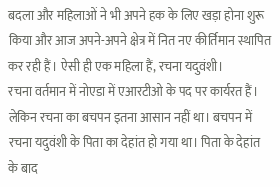बदला और महिलाओं ने भी अपने हक के लिए खड़ा होना शुरू किया और आज अपने-अपने क्षेत्र में नित नए कीर्तिमान स्थापित कर रही हैं। ऐसी ही एक महिला हैं, रचना यदुवंशी।
रचना वर्तमान में नोएडा में एआरटीओ के पद पर कार्यरत हैं। लेकिन रचना का बचपन इतना आसान नहीं था। बचपन में रचना यदुवंशी के पिता का देहांत हो गया था। पिता के देहांत के बाद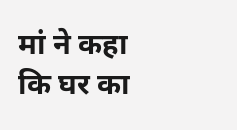मां ने कहा कि घर का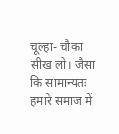चूल्हा- चौका सीख लो। जैसा कि सामान्यतः हमारे समाज में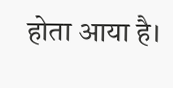होता आया है।